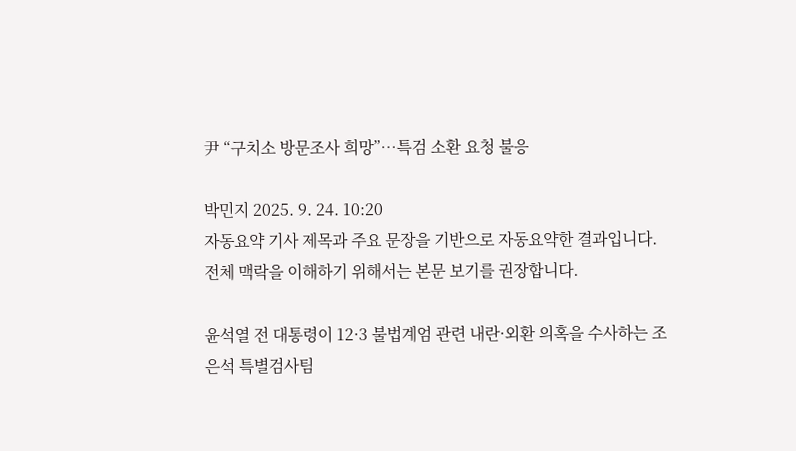尹 “구치소 방문조사 희망”…특검 소환 요청 불응

박민지 2025. 9. 24. 10:20
자동요약 기사 제목과 주요 문장을 기반으로 자동요약한 결과입니다.
전체 맥락을 이해하기 위해서는 본문 보기를 권장합니다.

윤석열 전 대통령이 12·3 불법계엄 관련 내란·외환 의혹을 수사하는 조은석 특별검사팀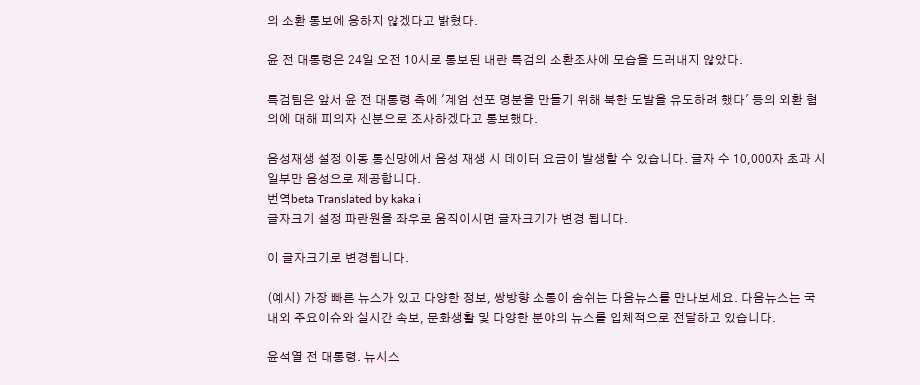의 소환 통보에 응하지 않겠다고 밝혔다.

윤 전 대통령은 24일 오전 10시로 통보된 내란 특검의 소환조사에 모습을 드러내지 않았다.

특검팀은 앞서 윤 전 대통령 측에 '계엄 선포 명분을 만들기 위해 북한 도발을 유도하려 했다' 등의 외환 혐의에 대해 피의자 신분으로 조사하겠다고 통보했다.

음성재생 설정 이동 통신망에서 음성 재생 시 데이터 요금이 발생할 수 있습니다. 글자 수 10,000자 초과 시 일부만 음성으로 제공합니다.
번역beta Translated by kaka i
글자크기 설정 파란원을 좌우로 움직이시면 글자크기가 변경 됩니다.

이 글자크기로 변경됩니다.

(예시) 가장 빠른 뉴스가 있고 다양한 정보, 쌍방향 소통이 숨쉬는 다음뉴스를 만나보세요. 다음뉴스는 국내외 주요이슈와 실시간 속보, 문화생활 및 다양한 분야의 뉴스를 입체적으로 전달하고 있습니다.

윤석열 전 대통령. 뉴시스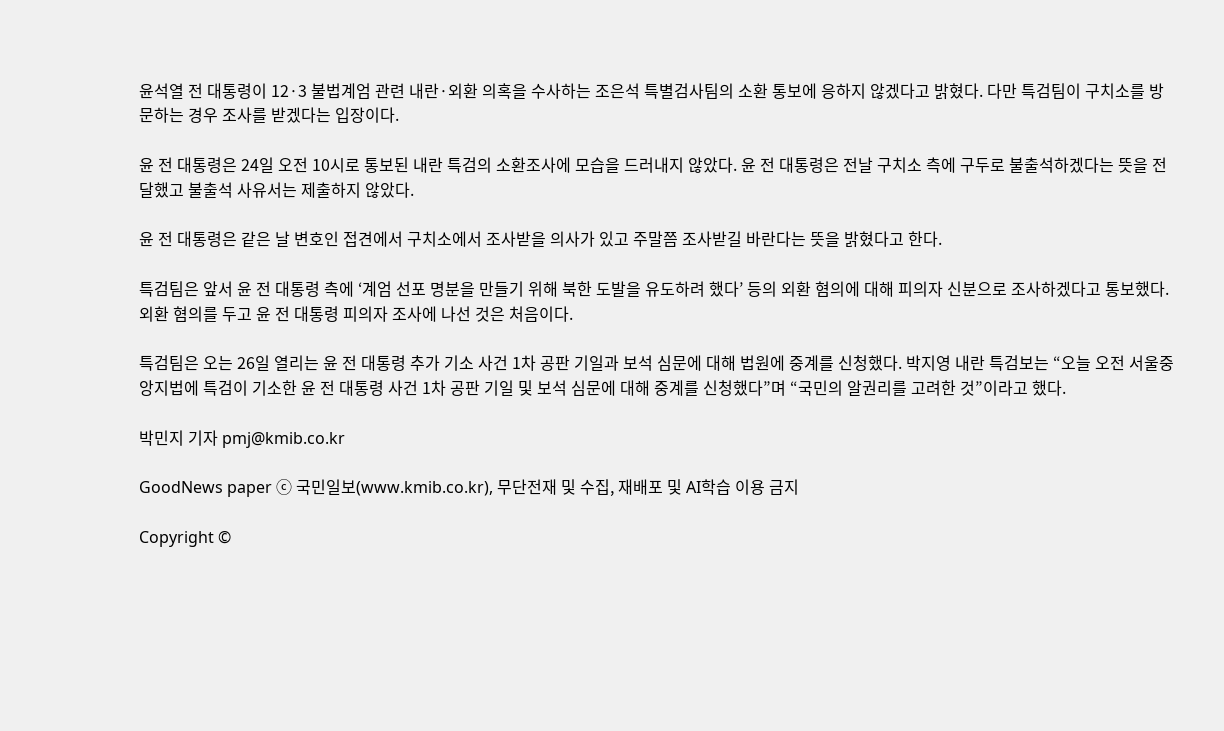윤석열 전 대통령이 12·3 불법계엄 관련 내란·외환 의혹을 수사하는 조은석 특별검사팀의 소환 통보에 응하지 않겠다고 밝혔다. 다만 특검팀이 구치소를 방문하는 경우 조사를 받겠다는 입장이다.

윤 전 대통령은 24일 오전 10시로 통보된 내란 특검의 소환조사에 모습을 드러내지 않았다. 윤 전 대통령은 전날 구치소 측에 구두로 불출석하겠다는 뜻을 전달했고 불출석 사유서는 제출하지 않았다.

윤 전 대통령은 같은 날 변호인 접견에서 구치소에서 조사받을 의사가 있고 주말쯤 조사받길 바란다는 뜻을 밝혔다고 한다.

특검팀은 앞서 윤 전 대통령 측에 ‘계엄 선포 명분을 만들기 위해 북한 도발을 유도하려 했다’ 등의 외환 혐의에 대해 피의자 신분으로 조사하겠다고 통보했다. 외환 혐의를 두고 윤 전 대통령 피의자 조사에 나선 것은 처음이다.

특검팀은 오는 26일 열리는 윤 전 대통령 추가 기소 사건 1차 공판 기일과 보석 심문에 대해 법원에 중계를 신청했다. 박지영 내란 특검보는 “오늘 오전 서울중앙지법에 특검이 기소한 윤 전 대통령 사건 1차 공판 기일 및 보석 심문에 대해 중계를 신청했다”며 “국민의 알권리를 고려한 것”이라고 했다.

박민지 기자 pmj@kmib.co.kr

GoodNews paper ⓒ 국민일보(www.kmib.co.kr), 무단전재 및 수집, 재배포 및 AI학습 이용 금지

Copyright ©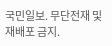국민일보. 무단전재 및 재배포 금지.